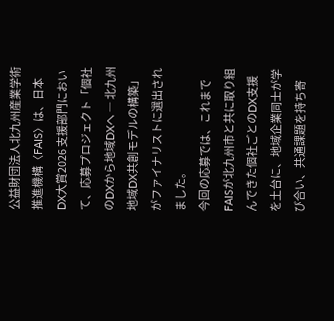公益財団法人北九州産業学術推進機構〈FAIS〉は、日本DX大賞2026 支援部門において、応募プロジェクト「個社のDXから地域DXへ ― 北九州地域DX共創モデルの構築」がファイナリストに選出されました。
今回の応募では、これまでFAISが北九州市と共に取り組んできた個社ごとのDX支援を土台に、地域企業同士が学び合い、共通課題を持ち寄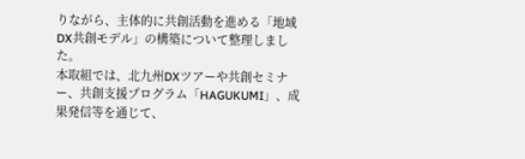りながら、主体的に共創活動を進める「地域DX共創モデル」の構築について整理しました。
本取組では、北九州DXツアーや共創セミナー、共創支援プログラム「HAGUKUMI」、成果発信等を通じて、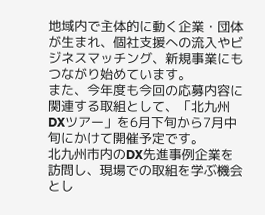地域内で主体的に動く企業・団体が生まれ、個社支援への流入やビジネスマッチング、新規事業にもつながり始めています。
また、今年度も今回の応募内容に関連する取組として、「北九州DXツアー」を6月下旬から7月中旬にかけて開催予定です。
北九州市内のDX先進事例企業を訪問し、現場での取組を学ぶ機会とし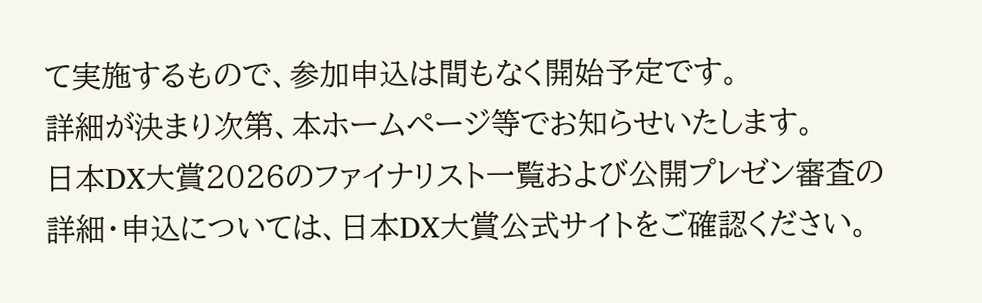て実施するもので、参加申込は間もなく開始予定です。
詳細が決まり次第、本ホームページ等でお知らせいたします。
日本DX大賞2026のファイナリスト一覧および公開プレゼン審査の詳細・申込については、日本DX大賞公式サイトをご確認ください。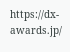https://dx-awards.jp/